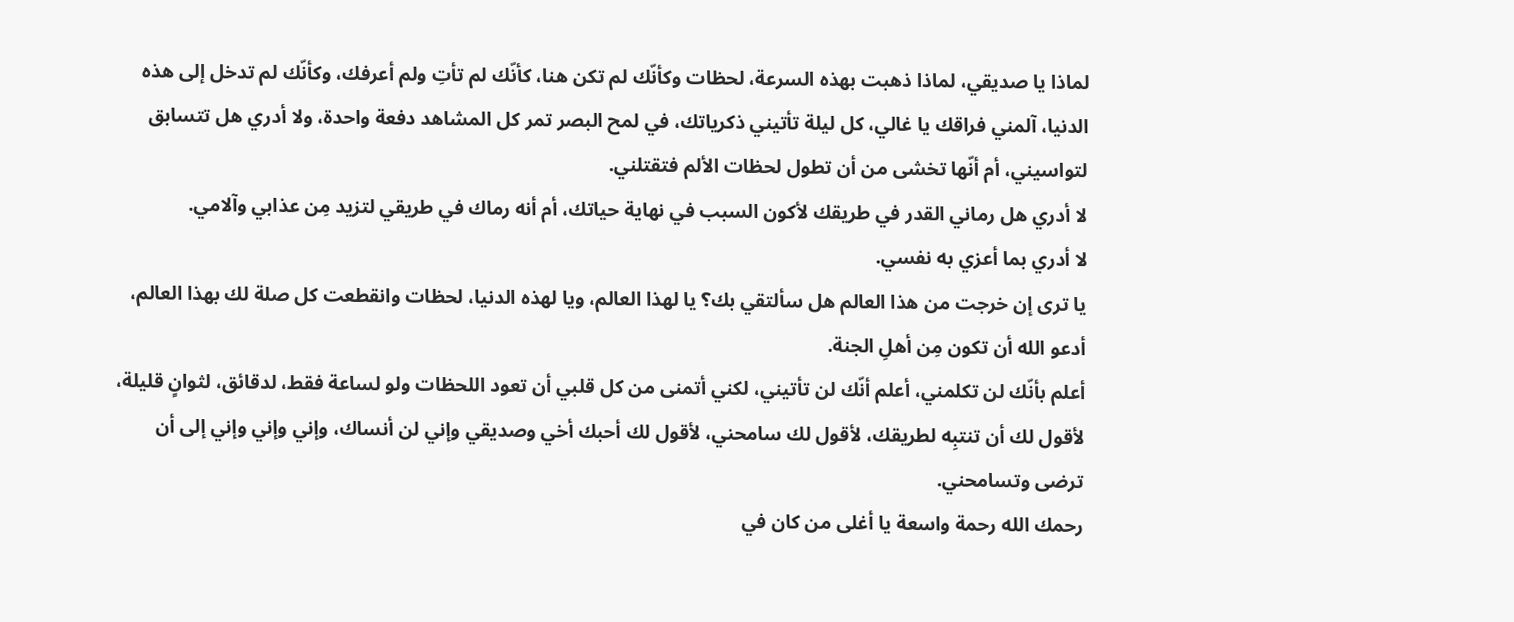لماذا يا صديقي، لماذا ذهبت بهذه السرعة، لحظات وكأنّك لم تكن هنا، كأنّك لم تأتِ ولم أعرفك، وكأنّك لم تدخل إلى هذه الدنيا، آلمني فراقك يا غالي، كل ليلة تأتيني ذكرياتك، في لمح البصر تمر كل المشاهد دفعة واحدة، ولا أدري هل تتسابق لتواسيني، أم أنّها تخشى من أن تطول لحظات الألم فتقتلني.
لا أدري هل رماني القدر في طريقك لأكون السبب في نهاية حياتك، أم أنه رماك في طريقي لتزيد مِن عذابي وآلامي.
لا أدري بما أعزي به نفسي.
يا ترى إن خرجت من هذا العالم هل سألتقي بك؟ يا لهذا العالم، ويا لهذه الدنيا، لحظات وانقطعت كل صلة لك بهذا العالم، أدعو الله أن تكون مِن أهلِ الجنة.
أعلم بأنّك لن تكلمني، أعلم أنّك لن تأتيني، لكني أتمنى من كل قلبي أن تعود اللحظات ولو لساعة فقط، لدقائق، لثوانٍ قليلة، لأقول لك أن تنتبِه لطريقك، لأقول لك سامحني، لأقول لك أحبك أخي وصديقي وإني لن أنساك، وإني وإني وإني إلى أن ترضى وتسامحني.
رحمك الله رحمة واسعة يا أغلى من كان في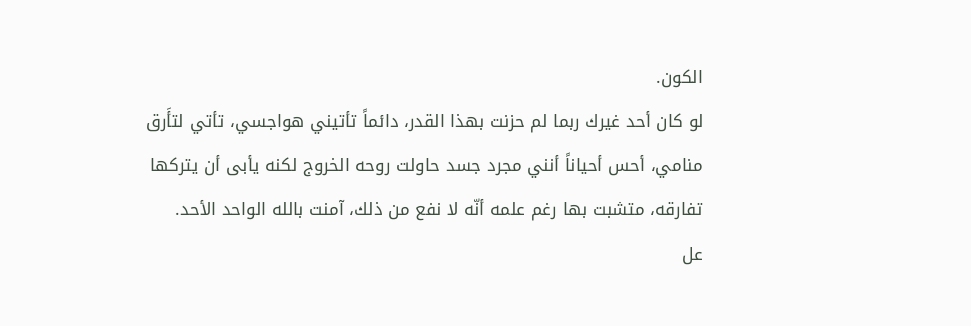الكون.
لو كان أحد غيرك ربما لم حزنت بهذا القدر، دائماً تأتيني هواجسي، تأتي لتأَرق منامي، أحس أحياناً أنني مجرد جسد حاولت روحه الخروج لكنه يأبى أن يتركها تفارقه، متشبت بها رغم علمه أنّه لا نفع من ذلك، آمنت بالله الواحد الأحد.
عل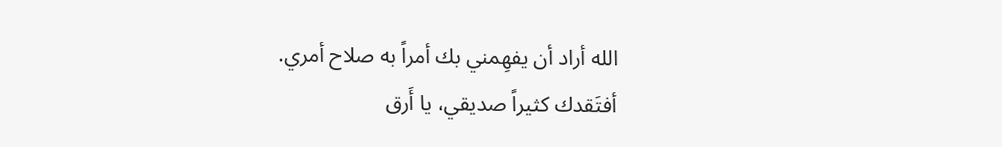الله أراد أن يفهِمني بك أمراً به صلاح أمري.
أفتَقدك كثيراً صديقي، يا أَرق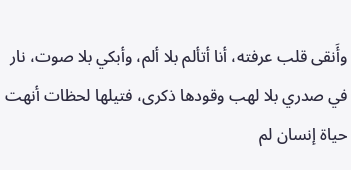وأَنقى قلب عرفته، أنا أتألم بلا ألم، وأبكي بلا صوت، نار في صدري بلا لهب وقودها ذكرى، فتيلها لحظات أنهت حياة إنسان لم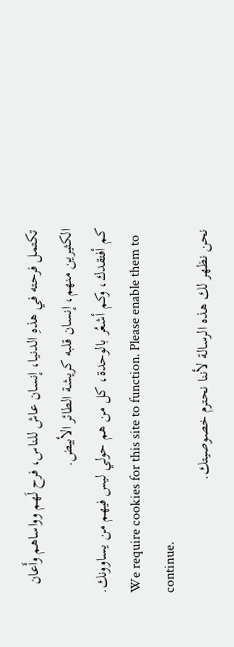تكتمل فرحته في هذهِ الدنيا، إنسان عاش للناس، فرح لَهم وواساهم وأَعان الكثيرين منهم، إنسان قلبه كريشة الطائر الأبيض.
كم أفتقدك، وكم أشعُر بالوحدة، كل من هم حولي ليس فيهم من يساوونك.
We require cookies for this site to function. Please enable them to continue.
نحن نظهر لك هذه الرسالة لأننا نحترم خصوصيتك.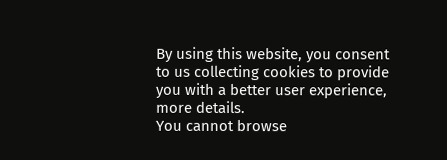By using this website, you consent to us collecting cookies to provide you with a better user experience,
more details.
You cannot browse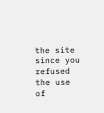the site since you refused the use of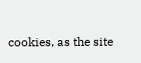cookies, as the site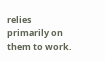relies primarily on them to work.